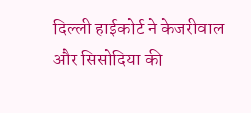दिल्ली हाईकोर्ट ने केजरीवाल और सिसोदिया की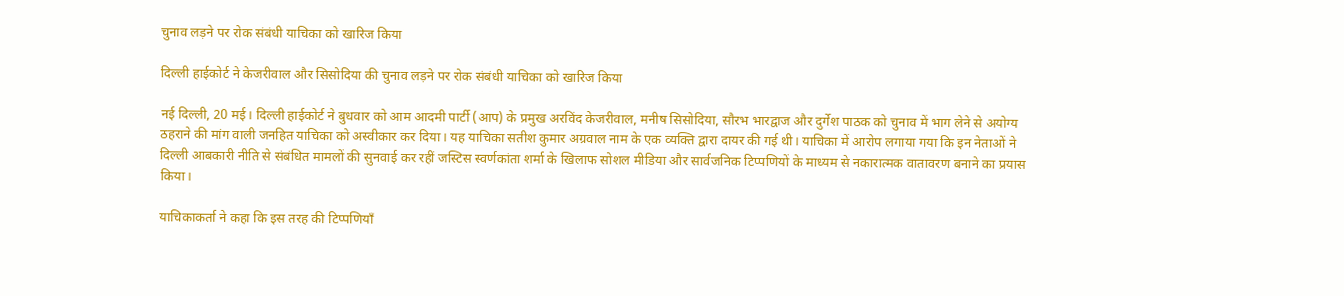चुनाव लड़ने पर रोक संबंधी याचिका को खारिज किया

दिल्ली हाईकोर्ट ने केजरीवाल और सिसोदिया की चुनाव लड़ने पर रोक संबंधी याचिका को खारिज किया

नई दिल्ली, 20 मई। दिल्ली हाईकोर्ट ने बुधवार को आम आदमी पार्टी (आप) के प्रमुख अरविंद केजरीवाल, मनीष सिसोदिया, सौरभ भारद्वाज और दुर्गेश पाठक को चुनाव में भाग लेने से अयोग्य ठहराने की मांग वाली जनहित याचिका को अस्वीकार कर दिया। यह याचिका सतीश कुमार अग्रवाल नाम के एक व्यक्ति द्वारा दायर की गई थी। याचिका में आरोप लगाया गया कि इन नेताओं ने दिल्ली आबकारी नीति से संबंधित मामलों की सुनवाई कर रहीं जस्टिस स्वर्णकांता शर्मा के खिलाफ सोशल मीडिया और सार्वजनिक टिप्पणियों के माध्यम से नकारात्मक वातावरण बनाने का प्रयास किया।

याचिकाकर्ता ने कहा कि इस तरह की टिप्पणियाँ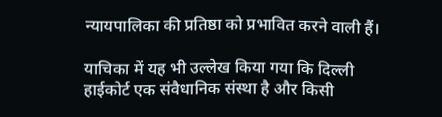न्यायपालिका की प्रतिष्ठा को प्रभावित करने वाली हैं।

याचिका में यह भी उल्लेख किया गया कि दिल्ली हाईकोर्ट एक संवैधानिक संस्था है और किसी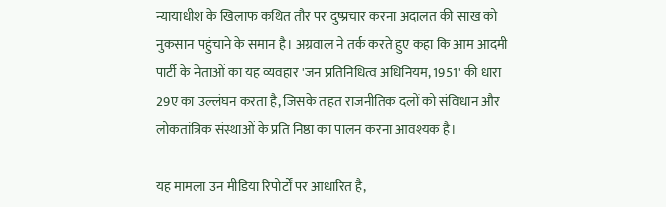न्यायाधीश के खिलाफ कथित तौर पर दुष्प्रचार करना अदालत की साख को नुकसान पहुंचाने के समान है। अग्रवाल ने तर्क करते हुए कहा कि आम आदमी पार्टी के नेताओं का यह व्यवहार 'जन प्रतिनिधित्व अधिनियम, 1951' की धारा 29ए का उल्लंघन करता है, जिसके तहत राजनीतिक दलों को संविधान और लोकतांत्रिक संस्थाओं के प्रति निष्ठा का पालन करना आवश्यक है।

यह मामला उन मीडिया रिपोर्टों पर आधारित है,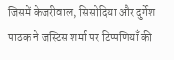जिसमें केजरीवाल, सिसोदिया और दुर्गेश पाठक ने जस्टिस शर्मा पर टिप्पणियाँ की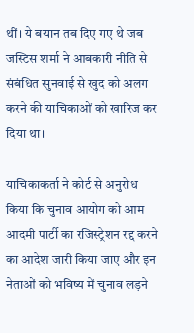थीं। ये बयान तब दिए गए थे जब जस्टिस शर्मा ने आबकारी नीति से संबंधित सुनवाई से खुद को अलग करने की याचिकाओं को खारिज कर दिया था।

याचिकाकर्ता ने कोर्ट से अनुरोध किया कि चुनाव आयोग को आम आदमी पार्टी का रजिस्ट्रेशन रद्द करने का आदेश जारी किया जाए और इन नेताओं को भविष्य में चुनाव लड़ने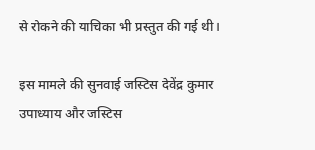से रोकने की याचिका भी प्रस्तुत की गई थी।

इस मामले की सुनवाई जस्टिस देवेंद्र कुमार उपाध्याय और जस्टिस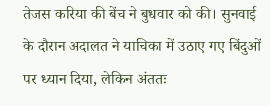तेजस करिया की बेंच ने बुधवार को की। सुनवाई के दौरान अदालत ने याचिका में उठाए गए बिंदुओं पर ध्यान दिया, लेकिन अंततः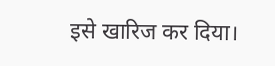इसे खारिज कर दिया।